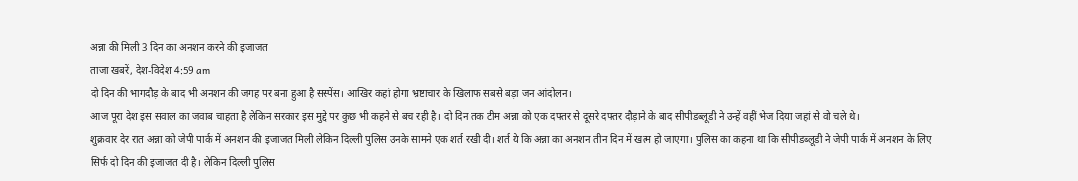अन्ना की मिली 3 दिन का अनशन करने की इजाजत
ताजा खबरें, देश-विदेश 4:59 am
दो दिन की भागदौड़ के बाद भी अनशन की जगह पर बना हुआ है सस्पेंस। आखिर कहां होगा भ्रष्टाचार के खिलाफ सबसे बड़ा जन आंदोलन।
आज पूरा देश इस सवाल का जवाब चाहता है लेकिन सरकार इस मुद्दे पर कुछ भी कहने से बच रही है। दो दिन तक टीम अन्ना को एक दफ्तर से दूसरे दफ्तर दौड़ाने के बाद सीपीडब्लूडी ने उन्हें वहीं भेज दिया जहां से वो चले थे।
शुक्रवार देर रात अन्ना को जेपी पार्क में अनशन की इजाजत मिली लेकिन दिल्ली पुलिस उनके सामने एक शर्त रखी दी। शर्त ये कि अन्ना का अनशन तीन दिन में खत्म हो जाएगा। पुलिस का कहना था कि सीपीडब्लूडी ने जेपी पार्क में अनशन के लिए सिर्फ दो दिन की इजाजत दी है। लेकिन दिल्ली पुलिस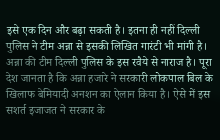इसे एक दिन और बढ़ा सकती है। इतना ही नहीं दिल्ली पुलिस ने टीम अन्ना से इसकी लिखित गारंटी भी मांगी है।
अन्ना की टीम दिल्ली पुलिस के इस रवैये से नाराज है। पूरा देश जानता है कि अन्ना हजारे ने सरकारी लोकपाल बिल के खिलाफ बेमियादी अनशन का ऐलान किया है। ऐसे में इस सशर्त इजाजत ने सरकार के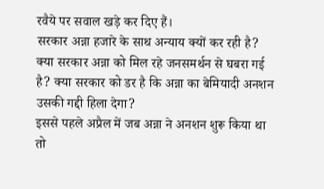रवैये पर सवाल खड़े कर दिए हैं।
सरकार अन्ना हजारे के साथ अन्याय क्यों कर रही है? क्या सरकार अन्ना को मिल रहे जनसमर्थन से घबरा गई है? क्या सरकार को डर है कि अन्ना का बेमियादी अनशन उसकी गद्दी हिला देगा?
इससे पहले अप्रैल में जब अन्ना ने अनशन शुरू किया था तो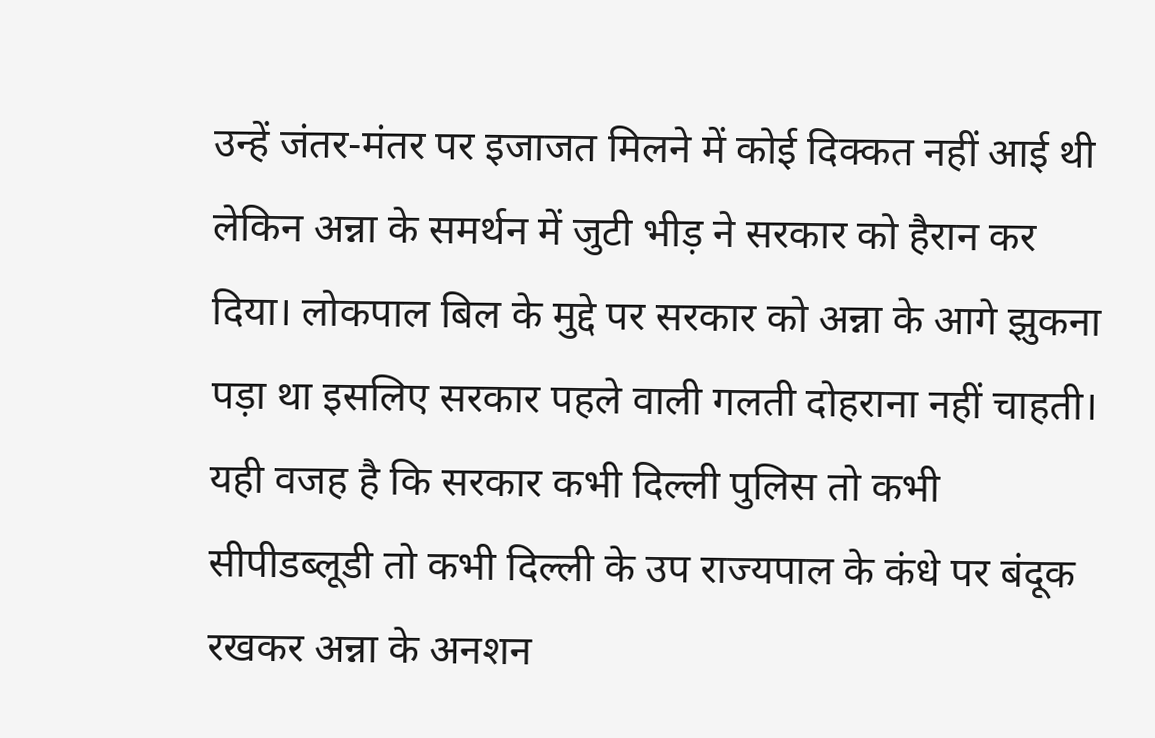उन्हें जंतर-मंतर पर इजाजत मिलने में कोई दिक्कत नहीं आई थी लेकिन अन्ना के समर्थन में जुटी भीड़ ने सरकार को हैरान कर दिया। लोकपाल बिल के मुद्दे पर सरकार को अन्ना के आगे झुकना पड़ा था इसलिए सरकार पहले वाली गलती दोहराना नहीं चाहती।
यही वजह है कि सरकार कभी दिल्ली पुलिस तो कभी सीपीडब्लूडी तो कभी दिल्ली के उप राज्यपाल के कंधे पर बंदूक रखकर अन्ना के अनशन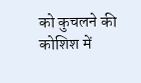को कुचलने की कोशिश में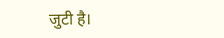जुटी है।